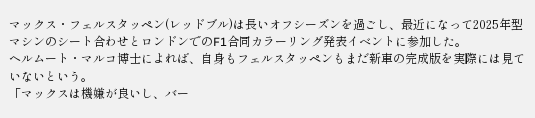マックス・フェルスタッペン(レッドブル)は長いオフシーズンを過ごし、最近になって2025年型マシンのシート合わせとロンドンでのF1合同カラーリング発表イベントに参加した。
ヘルムート・マルコ博士によれば、自身もフェルスタッペンもまだ新車の完成版を実際には見ていないという。
「マックスは機嫌が良いし、バー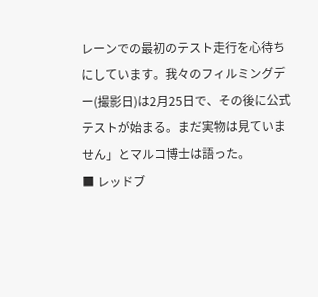レーンでの最初のテスト走行を心待ちにしています。我々のフィルミングデー(撮影日)は2月25日で、その後に公式テストが始まる。まだ実物は見ていません」とマルコ博士は語った。
■ レッドブ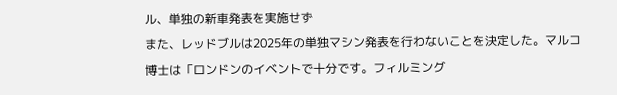ル、単独の新車発表を実施せず
また、レッドブルは2025年の単独マシン発表を行わないことを決定した。マルコ博士は「ロンドンのイベントで十分です。フィルミング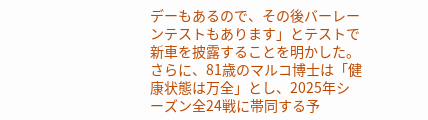デーもあるので、その後バーレーンテストもあります」とテストで新車を披露することを明かした。
さらに、81歳のマルコ博士は「健康状態は万全」とし、2025年シーズン全24戦に帯同する予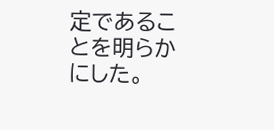定であることを明らかにした。